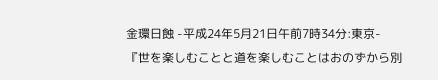金環日蝕 -平成24年5月21日午前7時34分:東京-
『世を楽しむことと道を楽しむことはおのずから別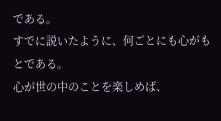である。
すでに説いたように、何ごとにも心がもとである。
心が世の中のことを楽しめば、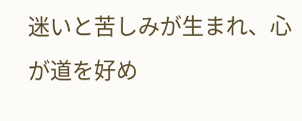迷いと苦しみが生まれ、心が道を好め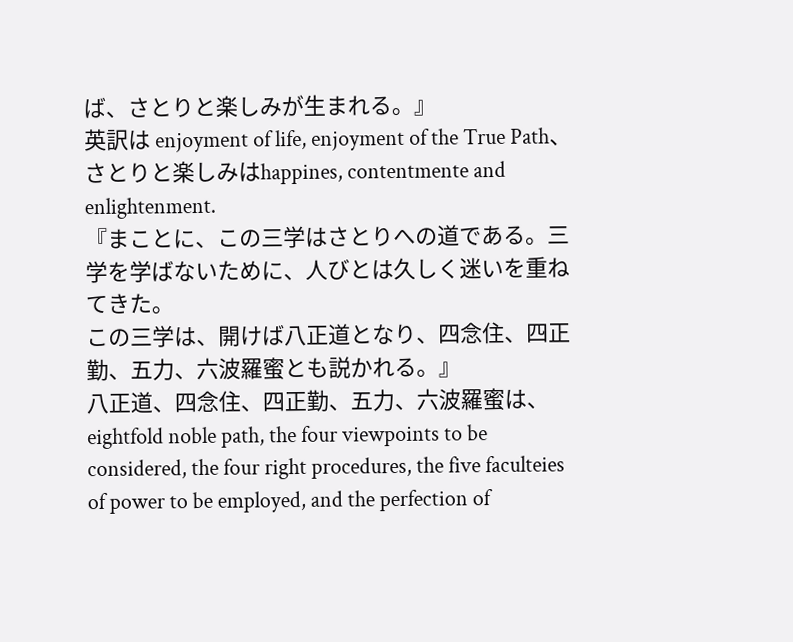ば、さとりと楽しみが生まれる。』
英訳は enjoyment of life, enjoyment of the True Path、さとりと楽しみはhappines, contentmente and enlightenment.
『まことに、この三学はさとりへの道である。三学を学ばないために、人びとは久しく迷いを重ねてきた。
この三学は、開けば八正道となり、四念住、四正勤、五力、六波羅蜜とも説かれる。』
八正道、四念住、四正勤、五力、六波羅蜜は、eightfold noble path, the four viewpoints to be considered, the four right procedures, the five faculteies of power to be employed, and the perfection of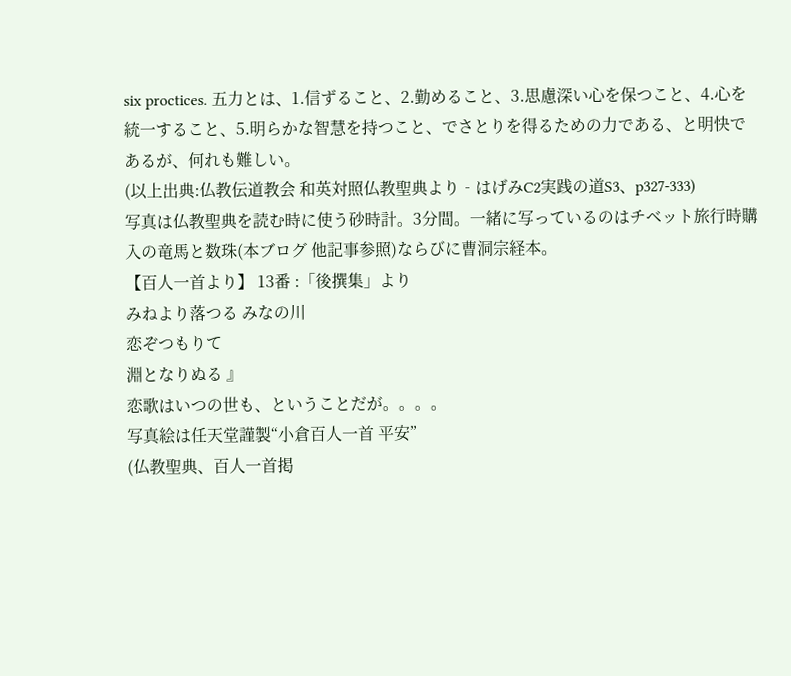six proctices. 五力とは、1.信ずること、2.勤めること、3.思慮深い心を保つこと、4.心を統一すること、5.明らかな智慧を持つこと、でさとりを得るための力である、と明快であるが、何れも難しい。
(以上出典:仏教伝道教会 和英対照仏教聖典より‐はげみC2実践の道S3、p327-333)
写真は仏教聖典を読む時に使う砂時計。3分間。一緒に写っているのはチベット旅行時購入の竜馬と数珠(本ブログ 他記事参照)ならびに曹洞宗経本。
【百人一首より】 13番 :「後撰集」より
みねより落つる みなの川
恋ぞつもりて
淵となりぬる 』
恋歌はいつの世も、ということだが。。。。
写真絵は任天堂謹製“小倉百人一首 平安”
(仏教聖典、百人一首掲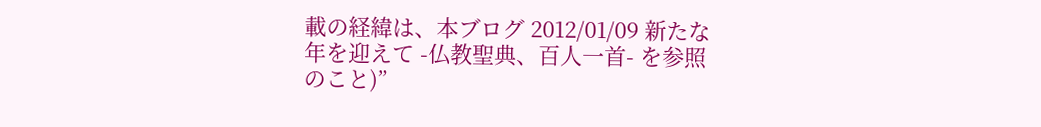載の経緯は、本ブログ 2012/01/09 新たな年を迎えて -仏教聖典、百人一首- を参照のこと)”